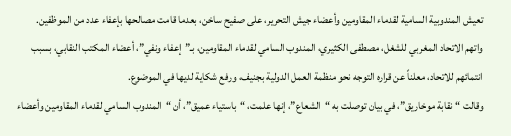تعيش المندوبية السامية لقدماء المقاومين وأعضاء جيش التحرير، على صفيح ساخن، بعدما قامت مصالحها بإعفاء عدد من الموظفين.
واتهم الاتحاد المغربي للشغل، مصطفى الكثيري، المندوب السامي لقدماء المقاومين، بـ”إعفاء ونفي”، أعضاء المكتب النقابي، بسبب انتمائهم للاتحاد، معلناً عن قراره التوجه نحو منظمة العمل الدولية بجنيف، ورفع شكاية لديها في الموضوع.
وقالت “نقابة موخاريق”، في بيان توصلت به “الشعاع”، إنها علمت، “باستياء عميق”، أن “المندوب السامي لقدماء المقاومين وأعضاء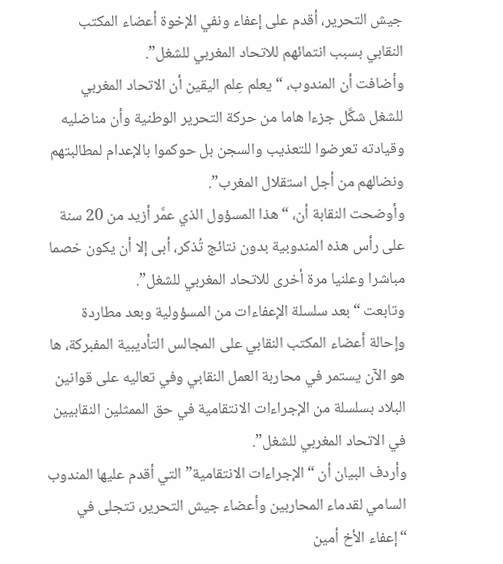جيش التحرير، أقدم على إعفاء ونفي الإخوة أعضاء المكتب النقابي بسبب انتمائهم للاتحاد المغربي للشغل”.
وأضافت أن المندوب، “يعلم عِلم اليقين أن الاتحاد المغربي للشغل شكَّل جزءا هاما من حركة التحرير الوطنية وأن مناضليه وقيادته تعرضوا للتعذيب والسجن بل حوكموا بالإعدام لمطالبتهم ونضالهم من أجل استقلال المغرب”.
وأوضحت النقابة أن، “هذا المسؤول الذي عمَّر أزيد من 20 سنة على رأس هذه المندوبية بدون نتائج تُذكر، أبى إلا أن يكون خصما مباشرا وعلنيا مرة أخرى للاتحاد المغربي للشغل”.
وتابعت “بعد سلسلة الإعفاءات من المسؤولية وبعد مطاردة وإحالة أعضاء المكتب النقابي على المجالس التأديبية المفبركة، ها هو الآن يستمر في محاربة العمل النقابي وفي تعاليه على قوانين البلاد بسلسلة من الإجراءات الانتقامية في حق الممثلين النقابيين في الاتحاد المغربي للشغل”.
وأردف البيان أن “الإجراءات الانتقامية” التي أقدم عليها المندوب السامي لقدماء المحاربين وأعضاء جيش التحرير، تتجلى في “إعفاء الأخ أمين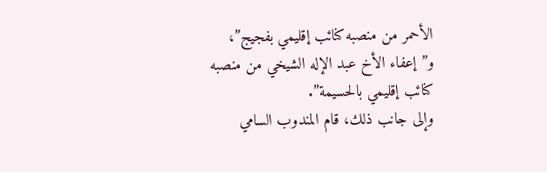الأحمر من منصبه كنائب إقليمي بفجيج”، و”إعفاء الأخ عبد الإله الشيخي من منصبه كنائب إقليمي بالحسيمة”.
وإلى جانب ذلك، قام المندوب السامي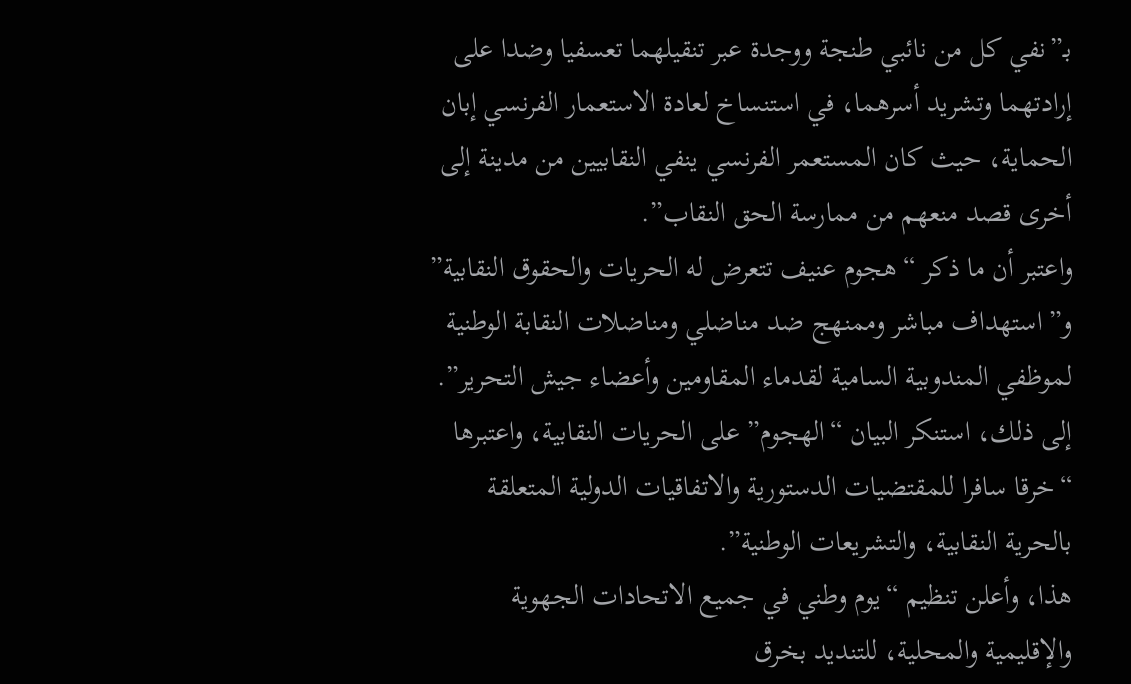بـ”نفي كل من نائبي طنجة ووجدة عبر تنقيلهما تعسفيا وضدا على إرادتهما وتشريد أسرهما، في استنساخ لعادة الاستعمار الفرنسي إبان الحماية، حيث كان المستعمر الفرنسي ينفي النقابيين من مدينة إلى أخرى قصد منعهم من ممارسة الحق النقاب”.
واعتبر أن ما ذكر “هجوم عنيف تتعرض له الحريات والحقوق النقابية” و”استهداف مباشر وممنهج ضد مناضلي ومناضلات النقابة الوطنية لموظفي المندوبية السامية لقدماء المقاومين وأعضاء جيش التحرير”.
إلى ذلك، استنكر البيان “الهجوم” على الحريات النقابية، واعتبرها “خرقا سافرا للمقتضيات الدستورية والاتفاقيات الدولية المتعلقة بالحرية النقابية، والتشريعات الوطنية”.
هذا، وأعلن تنظيم “يوم وطني في جميع الاتحادات الجهوية والإقليمية والمحلية، للتنديد بخرق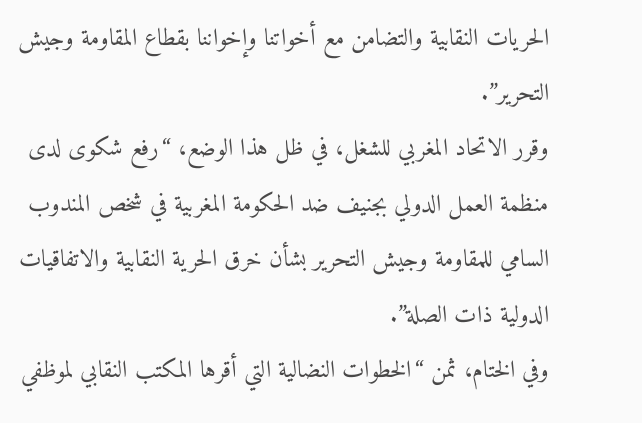الحريات النقابية والتضامن مع أخواتنا وإخواننا بقطاع المقاومة وجيش التحرير”.
وقرر الاتحاد المغربي للشغل، في ظل هذا الوضع، “رفع شكوى لدى منظمة العمل الدولي بجنيف ضد الحكومة المغربية في شخص المندوب السامي للمقاومة وجيش التحرير بشأن خرق الحرية النقابية والاتفاقيات الدولية ذات الصلة”.
وفي الختام، ثمن “الخطوات النضالية التي أقرها المكتب النقابي لموظفي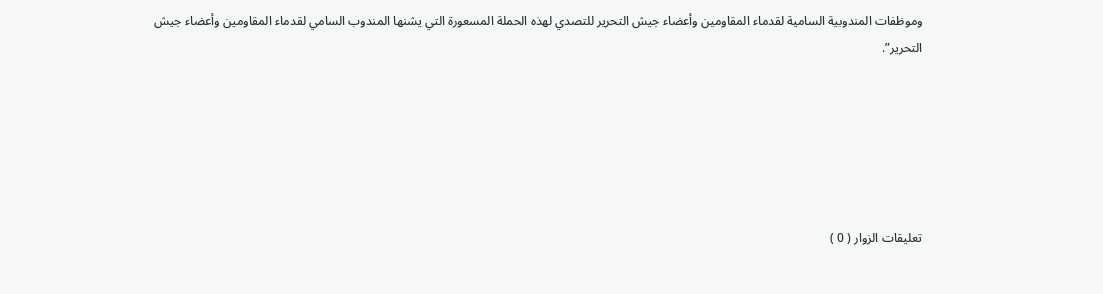وموظفات المندوبية السامية لقدماء المقاومين وأعضاء جيش التحرير للتصدي لهذه الحملة المسعورة التي يشنها المندوب السامي لقدماء المقاومين وأعضاء جيش التحرير”.






تعليقات الزوار ( 0 )